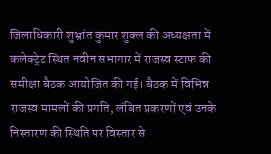जिलाधिकारी शुभ्रांत कुमार शुक्ल की अध्यक्षता में कलेक्ट्रेट स्थित नवीन सभागार में राजस्व स्टाफ की समीक्षा बैठक आयोजित की गई। बैठक में विभिन्न राजस्व मामलों की प्रगति, लंबित प्रकरणों एवं उनके निस्तारण की स्थिति पर विस्तार से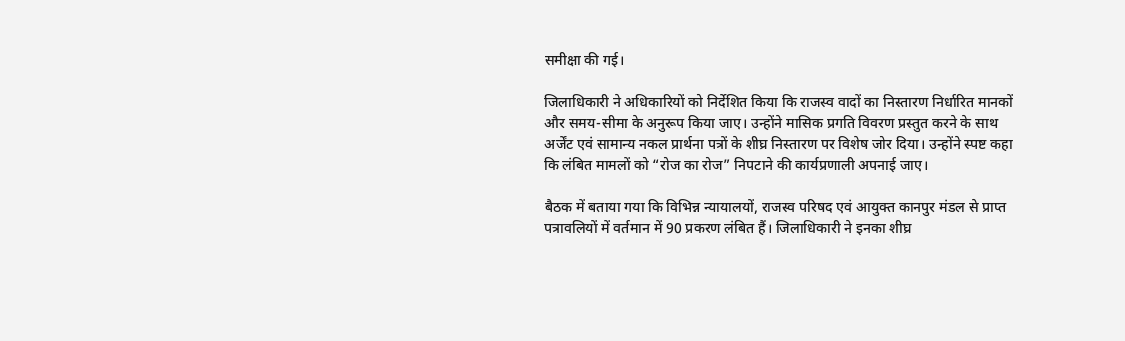समीक्षा की गई।

जिलाधिकारी ने अधिकारियों को निर्देशित किया कि राजस्व वादों का निस्तारण निर्धारित मानकों और समय-सीमा के अनुरूप किया जाए। उन्होंने मासिक प्रगति विवरण प्रस्तुत करने के साथ अर्जेंट एवं सामान्य नकल प्रार्थना पत्रों के शीघ्र निस्तारण पर विशेष जोर दिया। उन्होंने स्पष्ट कहा कि लंबित मामलों को “रोज का रोज” निपटाने की कार्यप्रणाली अपनाई जाए।

बैठक में बताया गया कि विभिन्न न्यायालयों, राजस्व परिषद एवं आयुक्त कानपुर मंडल से प्राप्त पत्रावलियों में वर्तमान में 90 प्रकरण लंबित हैं। जिलाधिकारी ने इनका शीघ्र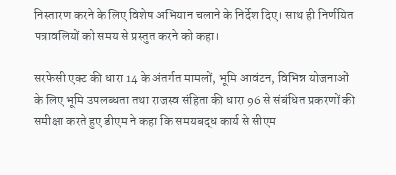निस्तारण करने के लिए विशेष अभियान चलाने के निर्देश दिए। साथ ही निर्णयित पत्रावलियों को समय से प्रस्तुत करने को कहा।

सरफेसी एक्ट की धारा 14 के अंतर्गत मामलों, भूमि आवंटन, विभिन्न योजनाओं के लिए भूमि उपलब्धता तथा राजस्व संहिता की धारा 96 से संबंधित प्रकरणों की समीक्षा करते हुए डीएम ने कहा कि समयबद्ध कार्य से सीएम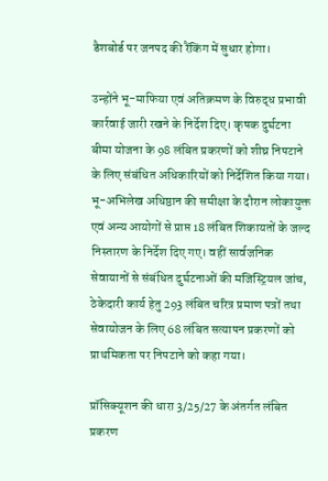डैशबोर्ड पर जनपद की रैंकिंग में सुधार होगा।

उन्होंने भू-माफिया एवं अतिक्रमण के विरुद्ध प्रभावी कार्रवाई जारी रखने के निर्देश दिए। कृषक दुर्घटना बीमा योजना के 98 लंबित प्रकरणों को शीघ्र निपटाने के लिए संबंधित अधिकारियों को निर्देशित किया गया।
भू-अभिलेख अधिष्ठान की समीक्षा के दौरान लोकायुक्त एवं अन्य आयोगों से प्राप्त 18 लंबित शिकायतों के जल्द निस्तारण के निर्देश दिए गए। वहीं सार्वजनिक सेवायानों से संबंधित दुर्घटनाओं की मजिस्ट्रियल जांच, ठेकेदारी कार्य हेतु 293 लंबित चरित्र प्रमाण पत्रों तथा सेवायोजन के लिए 68 लंबित सत्यापन प्रकरणों को प्राथमिकता पर निपटाने को कहा गया।

प्रॉसिक्यूशन की धारा 3/25/27 के अंतर्गत लंबित प्रकरण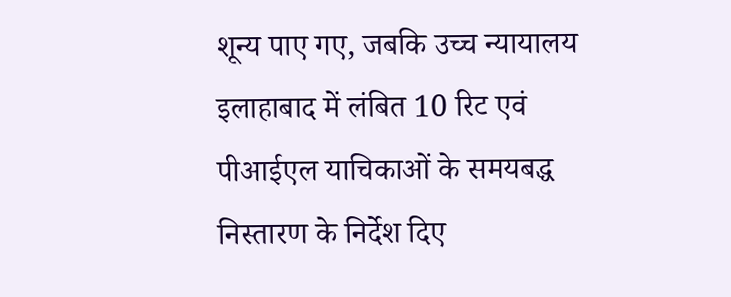शून्य पाए गए, जबकि उच्च न्यायालय इलाहाबाद में लंबित 10 रिट एवं पीआईएल याचिकाओं के समयबद्ध निस्तारण के निर्देश दिए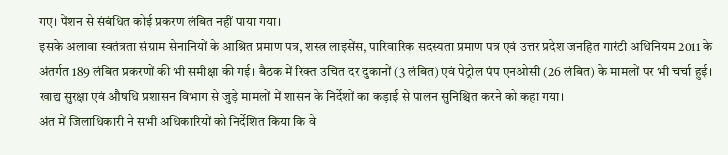गए। पेंशन से संबंधित कोई प्रकरण लंबित नहीं पाया गया।
इसके अलावा स्वतंत्रता संग्राम सेनानियों के आश्रित प्रमाण पत्र, शस्त्र लाइसेंस, पारिवारिक सदस्यता प्रमाण पत्र एवं उत्तर प्रदेश जनहित गारंटी अधिनियम 2011 के अंतर्गत 189 लंबित प्रकरणों की भी समीक्षा की गई। बैठक में रिक्त उचित दर दुकानों (3 लंबित) एवं पेट्रोल पंप एनओसी (26 लंबित) के मामलों पर भी चर्चा हुई।
खाद्य सुरक्षा एवं औषधि प्रशासन विभाग से जुड़े मामलों में शासन के निर्देशों का कड़ाई से पालन सुनिश्चित करने को कहा गया।
अंत में जिलाधिकारी ने सभी अधिकारियों को निर्देशित किया कि वे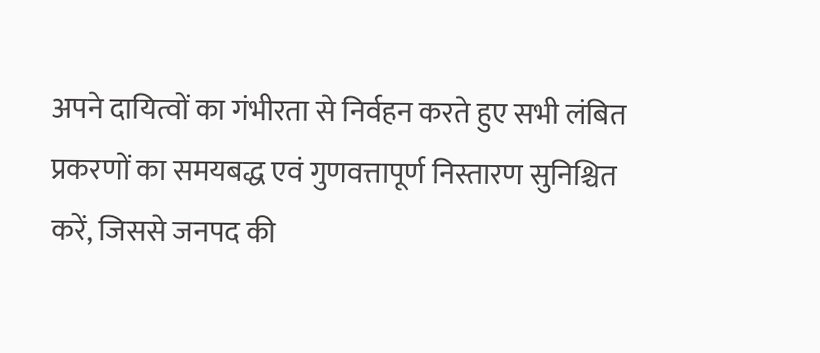अपने दायित्वों का गंभीरता से निर्वहन करते हुए सभी लंबित प्रकरणों का समयबद्ध एवं गुणवत्तापूर्ण निस्तारण सुनिश्चित करें, जिससे जनपद की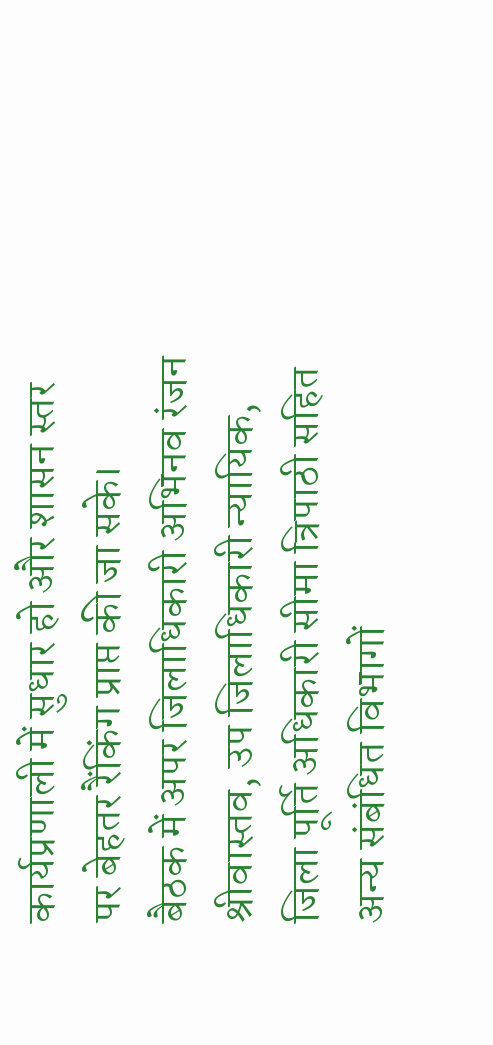कार्यप्रणाली में सुधार हो और शासन स्तर पर बेहतर रैंकिंग प्राप्त की जा सके।
बैठक में अपर जिलाधिकारी अभिनव रंजन श्रीवास्तव, उप जिलाधिकारी न्यायिक, जिला पूर्ति अधिकारी सीमा त्रिपाठी सहित अन्य संबंधित विभागों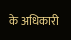के अधिकारी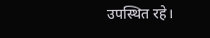उपस्थित रहे।